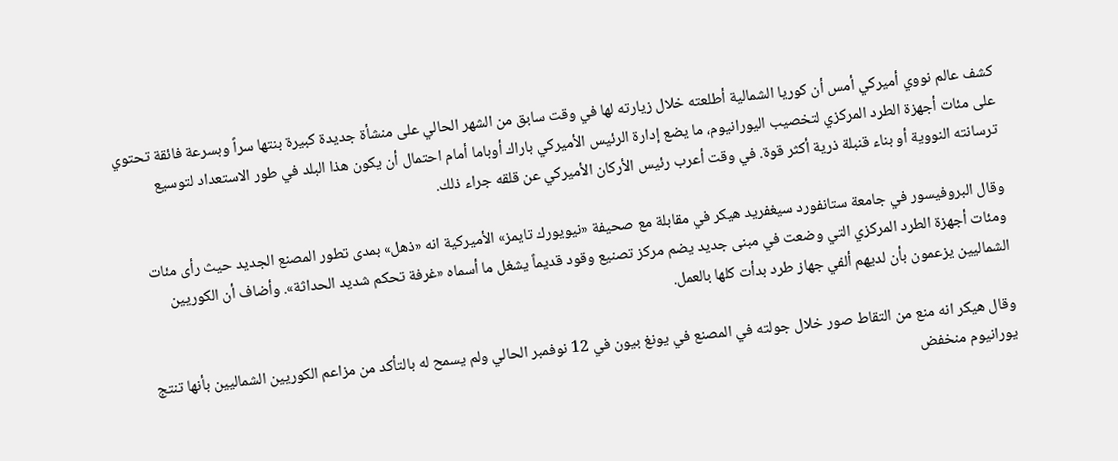كشف عالم نووي أميركي أمس أن كوريا الشمالية أطلعته خلال زيارته لها في وقت سابق من الشهر الحالي على منشأة جديدة كبيرة بنتها سراً وبسرعة فائقة تحتوي على مئات أجهزة الطرد المركزي لتخصيب اليورانيوم، ما يضع إدارة الرئيس الأميركي باراك أوباما أمام احتمال أن يكون هذا البلد في طور الاستعداد لتوسيع ترسانته النووية أو بناء قنبلة ذرية أكثر قوة. في وقت أعرب رئيس الأركان الأميركي عن قلقه جراء ذلك.

وقال البروفيسور في جامعة ستانفورد سيغفريد هيكر في مقابلة مع صحيفة «نيويورك تايمز» الأميركية انه «ذهل» بمدى تطور المصنع الجديد حيث رأى مئات ومئات أجهزة الطرد المركزي التي وضعت في مبنى جديد يضم مركز تصنيع وقود قديماً يشغل ما أسماه «غرفة تحكم شديد الحداثة». وأضاف أن الكوريين الشماليين يزعمون بأن لديهم ألفي جهاز طرد بدأت كلها بالعمل.

وقال هيكر انه منع من التقاط صور خلال جولته في المصنع في يونغ بيون في 12 نوفمبر الحالي ولم يسمح له بالتأكد من مزاعم الكوريين الشماليين بأنها تنتج يورانيوم منخفض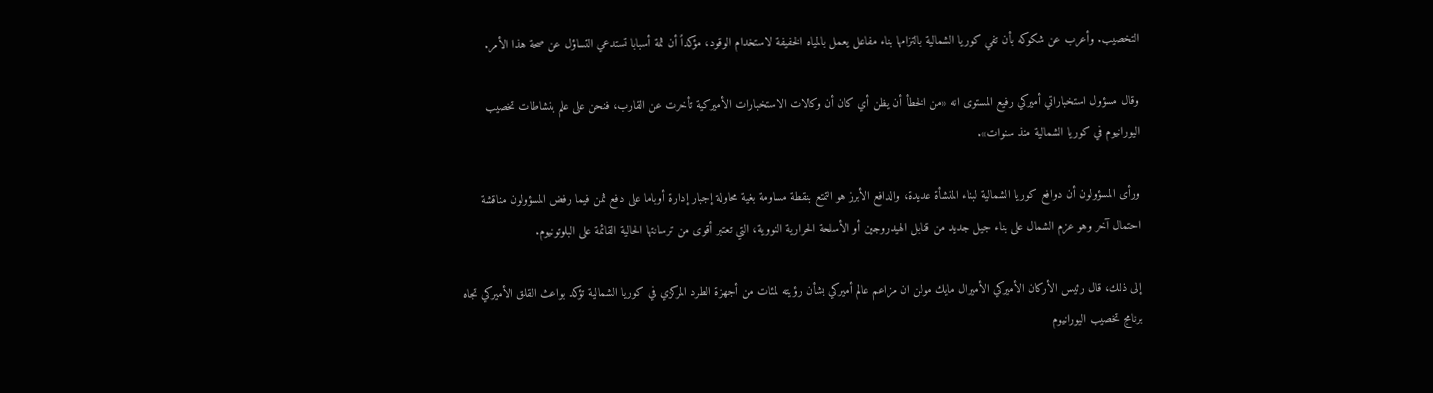التخصيب. وأعرب عن شكوكه بأن تفي كوريا الشمالية بالتزامها بناء مفاعل يعمل بالمياه الخفيفة لاستخدام الوقود، مؤكداً أن ثمة أسبابا تستدعي التساؤل عن صحة هذا الأمر.

وقال مسؤول استخباراتي أميركي رفيع المستوى انه «من الخطأ أن يظن أي كان أن وكالات الاستخبارات الأميركية تأخرت عن القارب، فنحن على علم بنشاطات تخصيب اليورانيوم في كوريا الشمالية منذ سنوات».

ورأى المسؤولون أن دوافع كوريا الشمالية لبناء المنشأة عديدة، والدافع الأبرز هو التمتع بنقطة مساومة بغية محاولة إجبار إدارة أوباما على دفع ثمن فيما رفض المسؤولون مناقشة احتمال آخر وهو عزم الشمال على بناء جيل جديد من قنابل الهيدروجين أو الأسلحة الحرارية النووية، التي تعتبر أقوى من ترسانتها الحالية القائمة على البلوتونيوم.

إلى ذلك، قال رئيس الأركان الأميركي الأميرال مايك مولن ان مزاعم عالم أميركي بشأن رؤيته لمئات من أجهزة الطرد المركزي في كوريا الشمالية تؤكد بواعث القلق الأميركي تجاه برنامج تخصيب اليورانيوم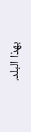بهذا البلد.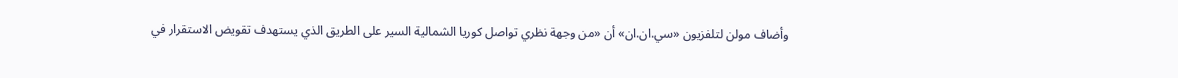وأضاف مولن لتلفزيون «سي.ان.ان» أن «من وجهة نظري تواصل كوريا الشمالية السير على الطريق الذي يستهدف تقويض الاستقرار في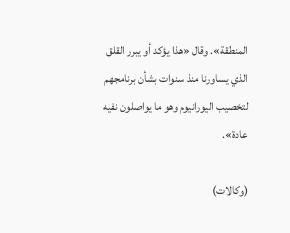المنطقة». وقال «هذا يؤكد أو يبرر القلق الذي يساورنا منذ سنوات بشأن برنامجهم لتخصيب اليورانيوم وهو ما يواصلون نفيه عادة».

(وكالات)